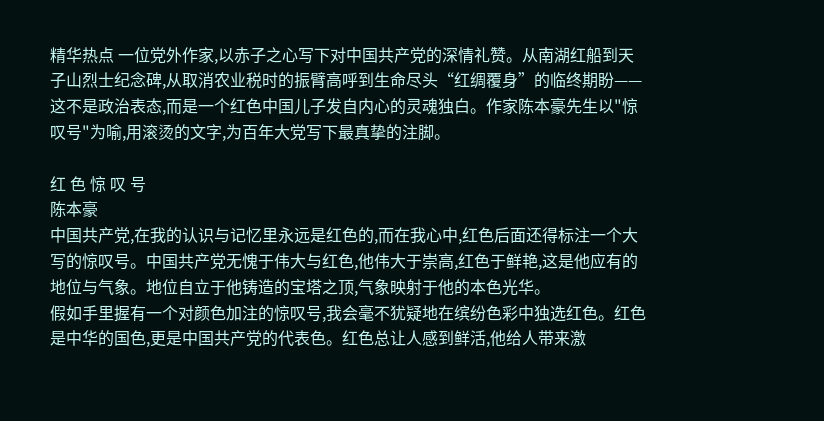精华热点 一位党外作家,以赤子之心写下对中国共产党的深情礼赞。从南湖红船到天子山烈士纪念碑,从取消农业税时的振臂高呼到生命尽头“红绸覆身”的临终期盼——这不是政治表态,而是一个红色中国儿子发自内心的灵魂独白。作家陈本豪先生以"惊叹号"为喻,用滚烫的文字,为百年大党写下最真挚的注脚。

红 色 惊 叹 号
陈本豪
中国共产党,在我的认识与记忆里永远是红色的,而在我心中,红色后面还得标注一个大写的惊叹号。中国共产党无愧于伟大与红色,他伟大于崇高,红色于鲜艳,这是他应有的地位与气象。地位自立于他铸造的宝塔之顶,气象映射于他的本色光华。
假如手里握有一个对颜色加注的惊叹号,我会毫不犹疑地在缤纷色彩中独选红色。红色是中华的国色,更是中国共产党的代表色。红色总让人感到鲜活,他给人带来激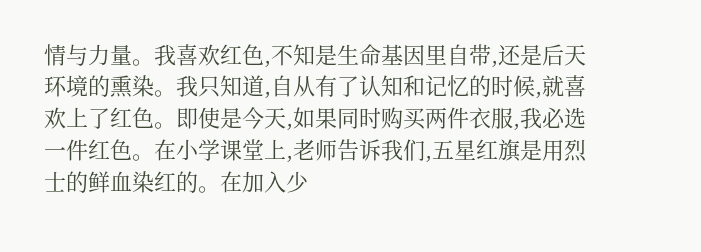情与力量。我喜欢红色,不知是生命基因里自带,还是后天环境的熏染。我只知道,自从有了认知和记忆的时候,就喜欢上了红色。即使是今天,如果同时购买两件衣服,我必选一件红色。在小学课堂上,老师告诉我们,五星红旗是用烈士的鲜血染红的。在加入少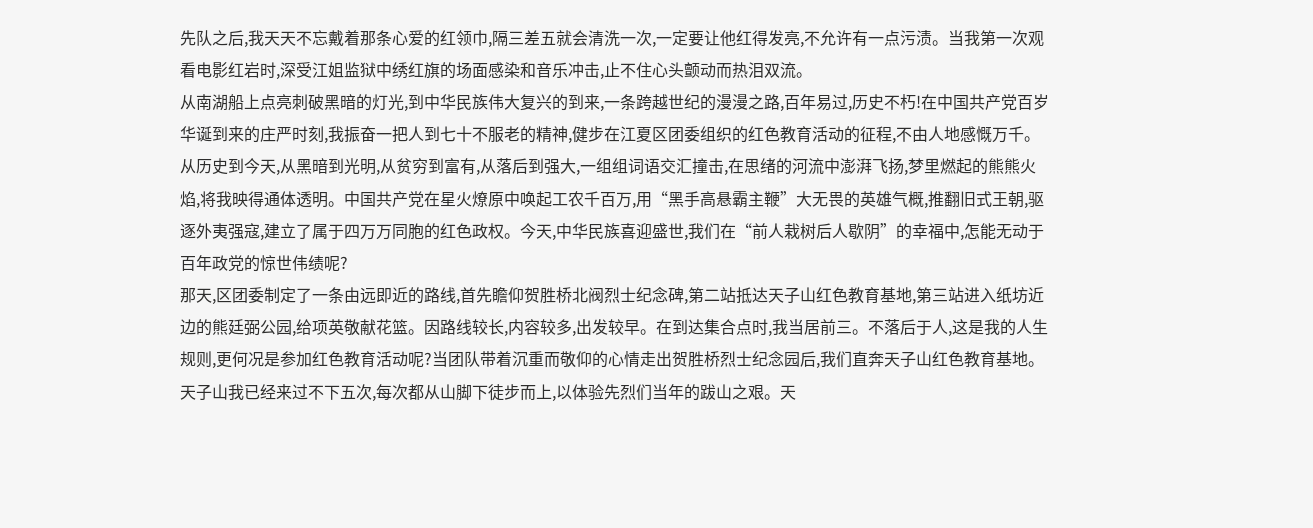先队之后,我天天不忘戴着那条心爱的红领巾,隔三差五就会清洗一次,一定要让他红得发亮,不允许有一点污渍。当我第一次观看电影红岩时,深受江姐监狱中绣红旗的场面感染和音乐冲击,止不住心头颤动而热泪双流。
从南湖船上点亮刺破黑暗的灯光,到中华民族伟大复兴的到来,一条跨越世纪的漫漫之路,百年易过,历史不朽!在中国共产党百岁华诞到来的庄严时刻,我振奋一把人到七十不服老的精神,健步在江夏区团委组织的红色教育活动的征程,不由人地感慨万千。从历史到今天,从黑暗到光明,从贫穷到富有,从落后到强大,一组组词语交汇撞击,在思绪的河流中澎湃飞扬,梦里燃起的熊熊火焰,将我映得通体透明。中国共产党在星火燎原中唤起工农千百万,用“黑手高悬霸主鞭”大无畏的英雄气概,推翻旧式王朝,驱逐外夷强寇,建立了属于四万万同胞的红色政权。今天,中华民族喜迎盛世,我们在“前人栽树后人歇阴”的幸福中,怎能无动于百年政党的惊世伟绩呢?
那天,区团委制定了一条由远即近的路线,首先瞻仰贺胜桥北阀烈士纪念碑,第二站抵达天子山红色教育基地,第三站进入纸坊近边的熊廷弼公园,给项英敬献花篮。因路线较长,内容较多,出发较早。在到达集合点时,我当居前三。不落后于人,这是我的人生规则,更何况是参加红色教育活动呢?当团队带着沉重而敬仰的心情走出贺胜桥烈士纪念园后,我们直奔天子山红色教育基地。天子山我已经来过不下五次,每次都从山脚下徒步而上,以体验先烈们当年的跋山之艰。天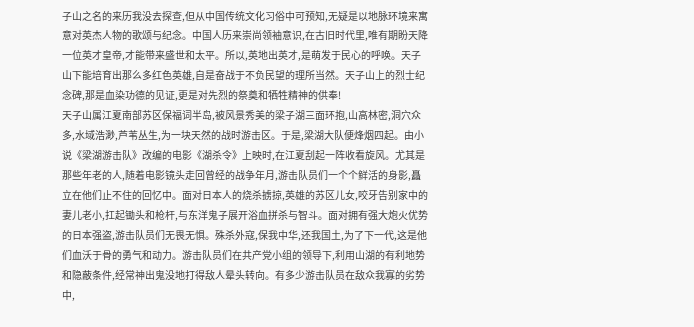子山之名的来历我没去探查,但从中国传统文化习俗中可预知,无疑是以地脉环境来寓意对英杰人物的歌颂与纪念。中国人历来崇尚领袖意识,在古旧时代里,唯有期盼天降一位英才皇帝,才能带来盛世和太平。所以,英地出英才,是萌发于民心的呼唤。天子山下能培育出那么多红色英雄,自是奋战于不负民望的理所当然。天子山上的烈士纪念碑,那是血染功德的见证,更是对先烈的祭奠和牺牲精神的供奉!
天子山属江夏南部苏区保福词半岛,被风景秀美的梁子湖三面环抱,山高林密,洞穴众多,水域浩渺,芦苇丛生,为一块天然的战时游击区。于是,梁湖大队便烽烟四起。由小说《梁湖游击队》改编的电影《湖杀令》上映时,在江夏刮起一阵收看旋风。尤其是那些年老的人,随着电影镜头走回曾经的战争年月,游击队员们一个个鲜活的身影,矗立在他们止不住的回忆中。面对日本人的烧杀掳掠,英雄的苏区儿女,咬牙告别家中的妻儿老小,扛起锄头和枪杆,与东洋鬼子展开浴血拼杀与智斗。面对拥有强大炮火优势的日本强盗,游击队员们无畏无惧。殊杀外寇,保我中华,还我国土,为了下一代,这是他们血沃于骨的勇气和动力。游击队员们在共产党小组的领导下,利用山湖的有利地势和隐蔽条件,经常神出鬼没地打得敌人晕头转向。有多少游击队员在敌众我寡的劣势中,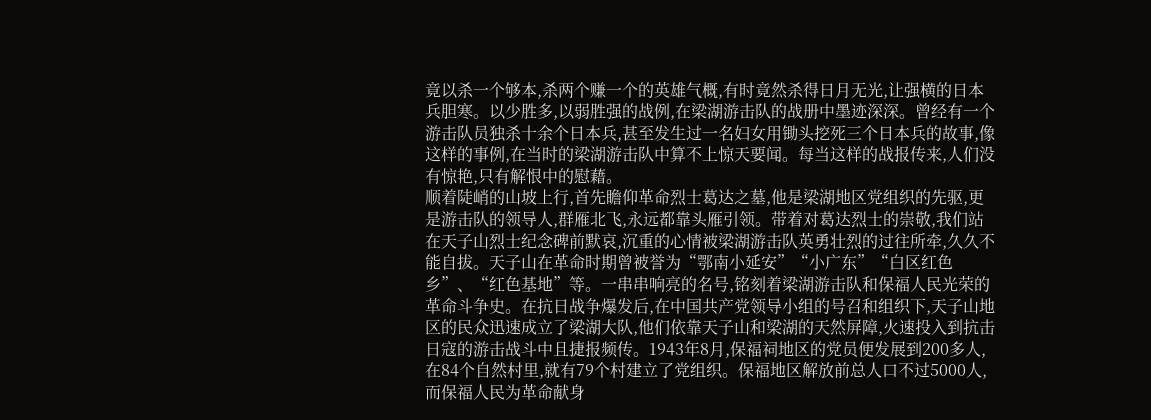竟以杀一个够本,杀两个赚一个的英雄气概,有时竟然杀得日月无光,让强横的日本兵胆寒。以少胜多,以弱胜强的战例,在梁湖游击队的战册中墨迹深深。曾经有一个游击队员独杀十余个日本兵,甚至发生过一名妇女用锄头挖死三个日本兵的故事,像这样的事例,在当时的梁湖游击队中算不上惊天要闻。每当这样的战报传来,人们没有惊艳,只有解恨中的慰藉。
顺着陡峭的山坡上行,首先瞻仰革命烈士葛达之墓,他是梁湖地区党组织的先驱,更是游击队的领导人,群雁北飞,永远都靠头雁引领。带着对葛达烈士的崇敬,我们站在天子山烈士纪念碑前默哀,沉重的心情被梁湖游击队英勇壮烈的过往所牵,久久不能自拔。天子山在革命时期曾被誉为“鄂南小延安”“小广东”“白区红色乡”、“红色基地”等。一串串响亮的名号,铭刻着梁湖游击队和保福人民光荣的革命斗争史。在抗日战争爆发后,在中国共产党领导小组的号召和组织下,天子山地区的民众迅速成立了梁湖大队,他们依靠天子山和梁湖的天然屏障,火速投入到抗击日寇的游击战斗中且捷报频传。1943年8月,保福祠地区的党员便发展到200多人,在84个自然村里,就有79个村建立了党组织。保福地区解放前总人口不过5000人,而保福人民为革命献身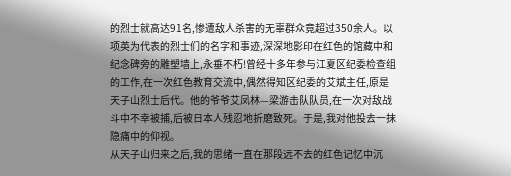的烈士就高达91名,惨遭敌人杀害的无辜群众竟超过350余人。以项英为代表的烈士们的名字和事迹,深深地影印在红色的馆藏中和纪念碑旁的雕塑墙上,永垂不朽!曾经十多年参与江夏区纪委检查组的工作,在一次红色教育交流中,偶然得知区纪委的艾斌主任,原是天子山烈士后代。他的爷爷艾凤林—梁游击队队员,在一次对敌战斗中不幸被捕,后被日本人残忍地折磨致死。于是,我对他投去一抹隐痛中的仰视。
从天子山归来之后,我的思绪一直在那段远不去的红色记忆中沉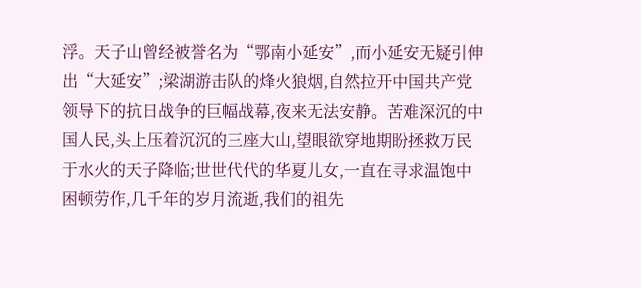浮。天子山曾经被誉名为“鄂南小延安”,而小延安无疑引伸出“大延安”;梁湖游击队的烽火狼烟,自然拉开中国共产党领导下的抗日战争的巨幅战幕,夜来无法安静。苦难深沉的中国人民,头上压着沉沉的三座大山,望眼欲穿地期盼拯救万民于水火的天子降临;世世代代的华夏儿女,一直在寻求温饱中困顿劳作,几千年的岁月流逝,我们的祖先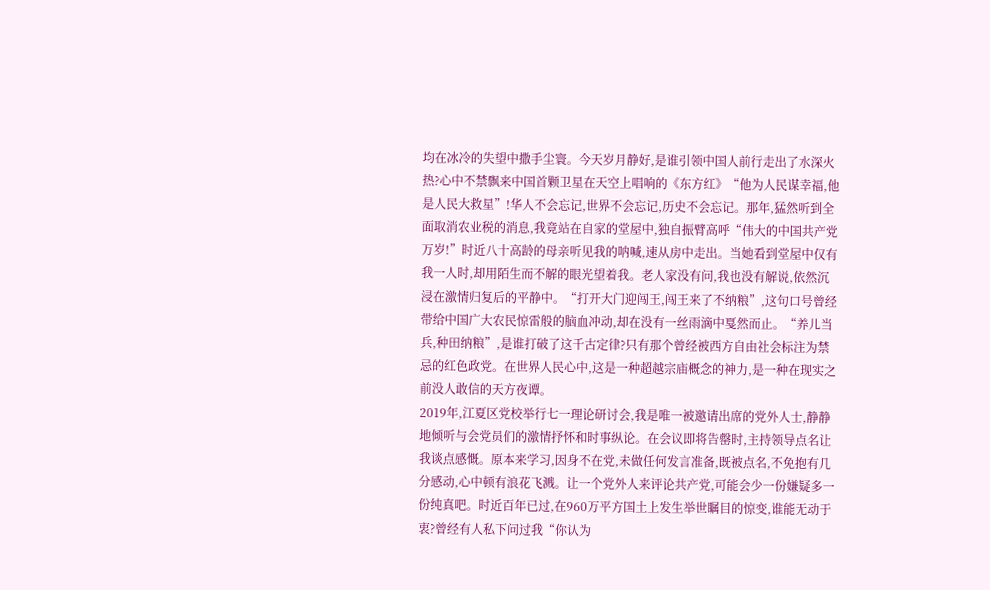均在冰冷的失望中撒手尘寰。今天岁月静好,是谁引领中国人前行走出了水深火热?心中不禁飘来中国首颗卫星在天空上唱响的《东方红》“他为人民谋幸福,他是人民大救星”!华人不会忘记,世界不会忘记,历史不会忘记。那年,猛然听到全面取消农业税的消息,我竟站在自家的堂屋中,独自振臂高呼“伟大的中国共产党万岁!”时近八十高龄的母亲听见我的呐喊,速从房中走出。当她看到堂屋中仅有我一人时,却用陌生而不解的眼光望着我。老人家没有问,我也没有解说,依然沉浸在激情归复后的平静中。“打开大门迎闯王,闯王来了不纳粮”,这句口号曾经带给中国广大农民惊雷般的脑血冲动,却在没有一丝雨滴中戛然而止。“养儿当兵,种田纳粮”,是谁打破了这千古定律?只有那个曾经被西方自由社会标注为禁忌的红色政党。在世界人民心中,这是一种超越宗庙概念的神力,是一种在现实之前没人敢信的天方夜谭。
2019年,江夏区党校举行七一理论研讨会,我是唯一被邀请出席的党外人士,静静地倾听与会党员们的激情抒怀和时事纵论。在会议即将告罄时,主持领导点名让我谈点感慨。原本来学习,因身不在党,未做任何发言准备,既被点名,不免抱有几分感动,心中顿有浪花飞溅。让一个党外人来评论共产党,可能会少一份嫌疑多一份纯真吧。时近百年已过,在960万平方国土上发生举世瞩目的惊变,谁能无动于衷?曾经有人私下问过我“你认为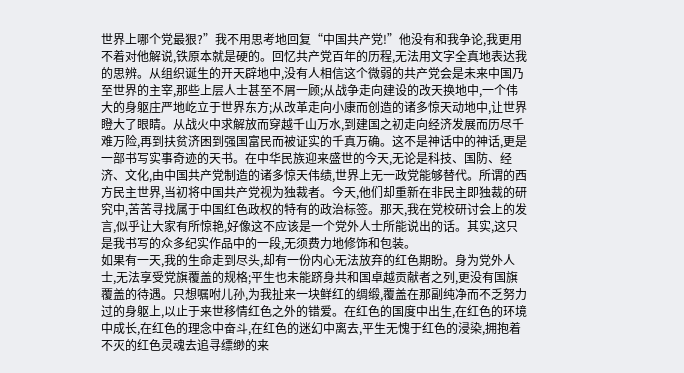世界上哪个党最狠?”我不用思考地回复“中国共产党!”他没有和我争论,我更用不着对他解说,铁原本就是硬的。回忆共产党百年的历程,无法用文字全真地表达我的思辨。从组织诞生的开天辟地中,没有人相信这个微弱的共产党会是未来中国乃至世界的主宰,那些上层人士甚至不屑一顾;从战争走向建设的改天换地中,一个伟大的身躯庄严地屹立于世界东方;从改革走向小康而创造的诸多惊天动地中,让世界瞪大了眼睛。从战火中求解放而穿越千山万水,到建国之初走向经济发展而历尽千难万险,再到扶贫济困到强国富民而被证实的千真万确。这不是神话中的神话,更是一部书写实事奇迹的天书。在中华民族迎来盛世的今天,无论是科技、国防、经济、文化,由中国共产党制造的诸多惊天伟绩,世界上无一政党能够替代。所谓的西方民主世界,当初将中国共产党视为独裁者。今天,他们却重新在非民主即独裁的研究中,苦苦寻找属于中国红色政权的特有的政治标签。那天,我在党校研讨会上的发言,似乎让大家有所惊艳,好像这不应该是一个党外人士所能说出的话。其实,这只是我书写的众多纪实作品中的一段,无须费力地修饰和包装。
如果有一天,我的生命走到尽头,却有一份内心无法放弃的红色期盼。身为党外人士,无法享受党旗覆盖的规格;平生也未能跻身共和国卓越贡献者之列,更没有国旗覆盖的待遇。只想嘱咐儿孙,为我扯来一块鲜红的绸缎,覆盖在那副纯净而不乏努力过的身躯上,以止于来世移情红色之外的错爱。在红色的国度中出生,在红色的环境中成长,在红色的理念中奋斗,在红色的迷幻中离去,平生无愧于红色的浸染,拥抱着不灭的红色灵魂去追寻缥缈的来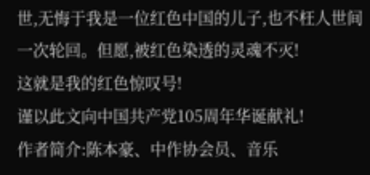世,无悔于我是一位红色中国的儿子,也不枉人世间一次轮回。但愿,被红色染透的灵魂不灭!
这就是我的红色惊叹号!
谨以此文向中国共产党105周年华诞献礼!
作者简介:陈本豪、中作协会员、音乐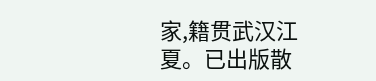家,籍贯武汉江夏。已出版散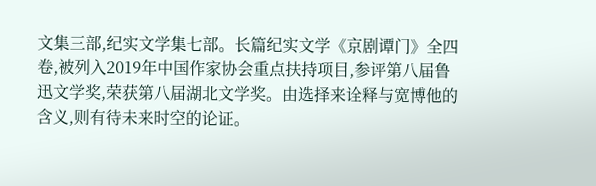文集三部,纪实文学集七部。长篇纪实文学《京剧谭门》全四卷,被列入2019年中国作家协会重点扶持项目,参评第八届鲁迅文学奖,荣获第八届湖北文学奖。由选择来诠释与宽博他的含义,则有待未来时空的论证。